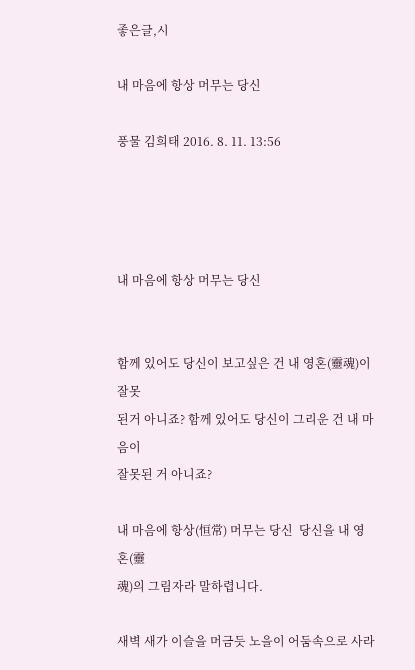좋은글,시

내 마음에 항상 머무는 당신

풍물 김희태 2016. 8. 11. 13:56




내 마음에 항상 머무는 당신


함께 있어도 당신이 보고싶은 건 내 영혼(靈魂)이 잘못
된거 아니죠? 함께 있어도 당신이 그리운 건 내 마음이
잘못된 거 아니죠?

내 마음에 항상(恒常) 머무는 당신  당신을 내 영혼(靈
魂)의 그림자라 말하렵니다.

새벽 새가 이슬을 머금듯 노을이 어둠속으로 사라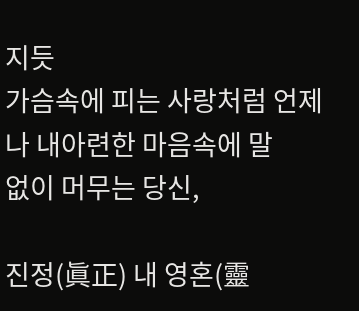지듯
가슴속에 피는 사랑처럼 언제나 내아련한 마음속에 말
없이 머무는 당신,

진정(眞正) 내 영혼(靈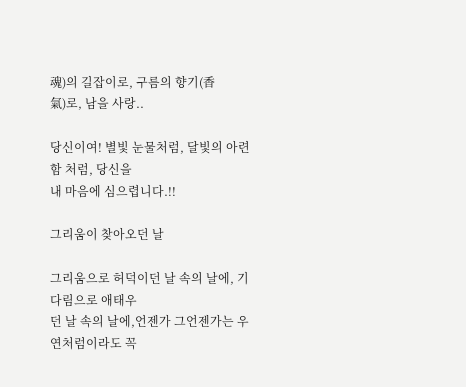魂)의 길잡이로, 구름의 향기(香
氣)로, 남을 사랑..

당신이여! 별빛 눈물처럼, 달빛의 아련함 처럼, 당신을
내 마음에 심으렵니다.!!

그리움이 찾아오던 날

그리움으로 허덕이던 날 속의 날에, 기다림으로 애태우
던 날 속의 날에,언젠가 그언젠가는 우연처럼이라도 꼭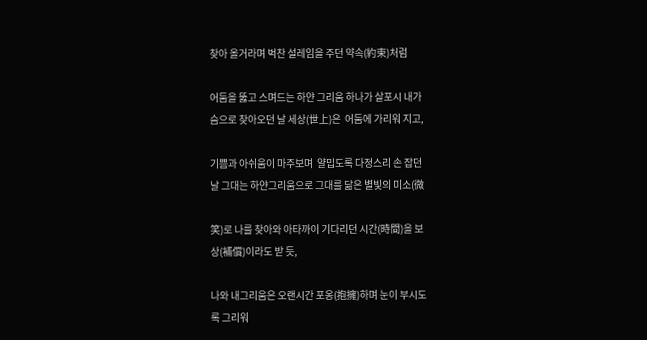찾아 올거라며 벅찬 설레임을 주던 약속(約束)처럼

어둠을 뚫고 스며드는 하얀 그리움 하나가 살포시 내가
슴으로 찾아오던 날 세상(世上)은  어둠에 가리워 지고,

기쁨과 아쉬움이 마주보며  얄밉도록 다정스리 손 잡던
날 그대는 하얀그리움으로 그대를 닮은 별빛의 미소(微

笑)로 나를 찾아와 아타까이 기다리던 시간(時間)을 보
상(補償)이라도 받 듯,

나와 내그리움은 오랜시간 포옹(抱擁)하며 눈이 부시도
록 그리워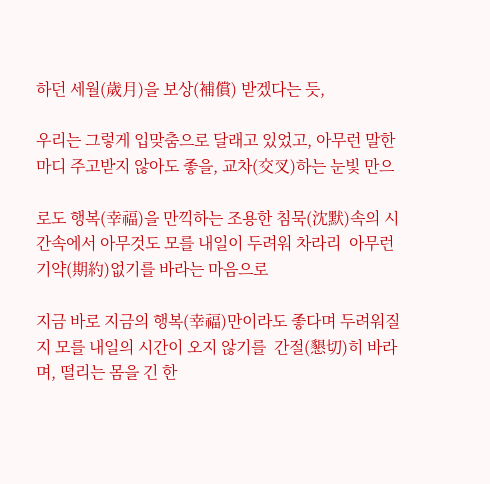하던 세월(歲月)을 보상(補償) 받겠다는 듯,

우리는 그렇게 입맞춤으로 달래고 있었고, 아무런 말한
마디 주고받지 않아도 좋을, 교차(交叉)하는 눈빛 만으

로도 행복(幸福)을 만끽하는 조용한 침묵(沈默)속의 시
간속에서 아무것도 모를 내일이 두려워 차라리  아무런
기약(期約)없기를 바라는 마음으로

지금 바로 지금의 행복(幸福)만이라도 좋다며 두려워질
지 모를 내일의 시간이 오지 않기를  간절(懇切)히 바라
며, 떨리는 몸을 긴 한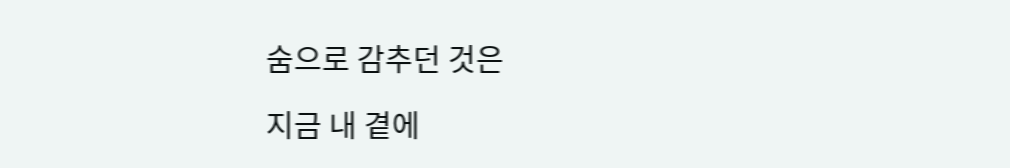숨으로 감추던 것은

지금 내 곁에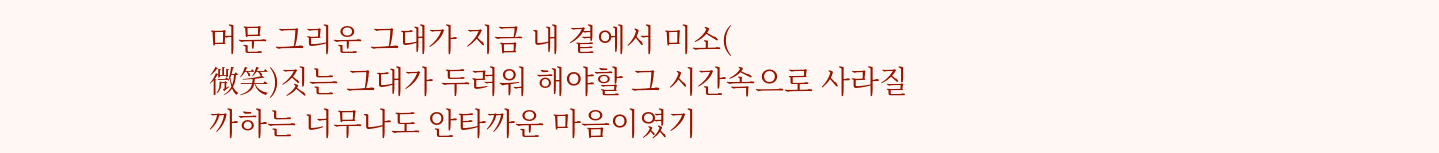머문 그리운 그대가 지금 내 곁에서 미소(
微笑)짓는 그대가 두려워 해야할 그 시간속으로 사라질
까하는 너무나도 안타까운 마음이였기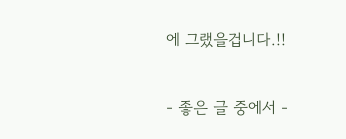에 그랬을겁니다.!!


- 좋은 글 중에서 -